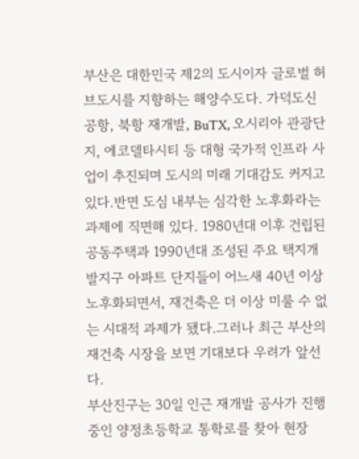부산은 대한민국 제2의 도시이자 글로벌 허브도시를 지향하는 해양수도다. 가덕도신공항, 북항 재개발, BuTX, 오시리아 관광단지, 에코델타시티 등 대형 국가적 인프라 사업이 추진되며 도시의 미래 기대감도 커지고 있다.반면 도심 내부는 심각한 노후화라는 과제에 직면해 있다. 1980년대 이후 건립된 공동주택과 1990년대 조성된 주요 택지개발지구 아파트 단지들이 어느새 40년 이상 노후화되면서, 재건축은 더 이상 미룰 수 없는 시대적 과제가 됐다.그러나 최근 부산의 재건축 시장을 보면 기대보다 우려가 앞선다.
부산진구는 30일 인근 재개발 공사가 진행 중인 양정초등학교 통학로를 찾아 현장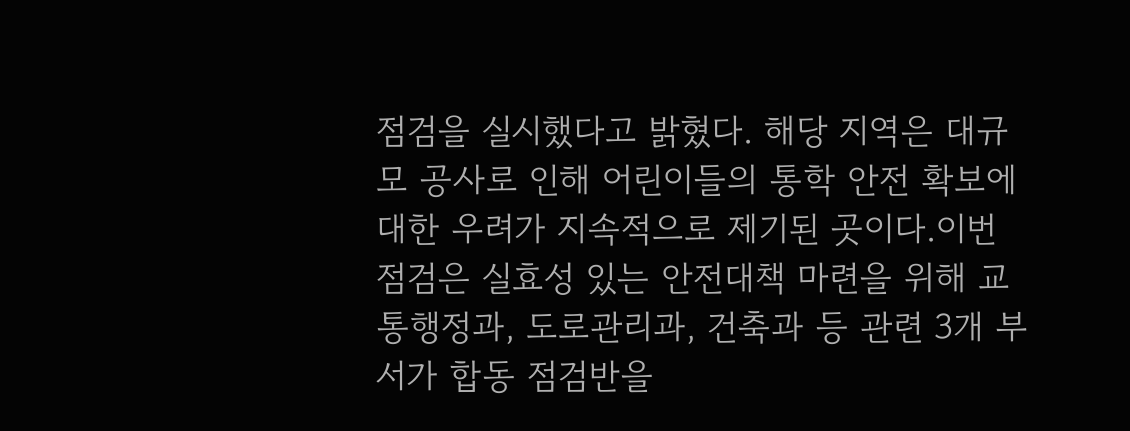점검을 실시했다고 밝혔다. 해당 지역은 대규모 공사로 인해 어린이들의 통학 안전 확보에 대한 우려가 지속적으로 제기된 곳이다.이번 점검은 실효성 있는 안전대책 마련을 위해 교통행정과, 도로관리과, 건축과 등 관련 3개 부서가 합동 점검반을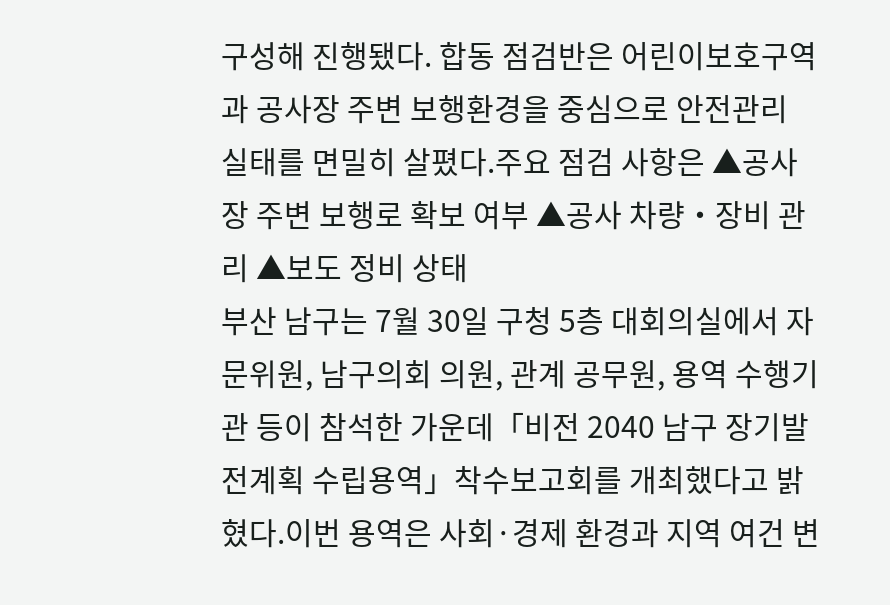구성해 진행됐다. 합동 점검반은 어린이보호구역과 공사장 주변 보행환경을 중심으로 안전관리 실태를 면밀히 살폈다.주요 점검 사항은 ▲공사장 주변 보행로 확보 여부 ▲공사 차량‧장비 관리 ▲보도 정비 상태
부산 남구는 7월 30일 구청 5층 대회의실에서 자문위원, 남구의회 의원, 관계 공무원, 용역 수행기관 등이 참석한 가운데「비전 2040 남구 장기발전계획 수립용역」착수보고회를 개최했다고 밝혔다.이번 용역은 사회·경제 환경과 지역 여건 변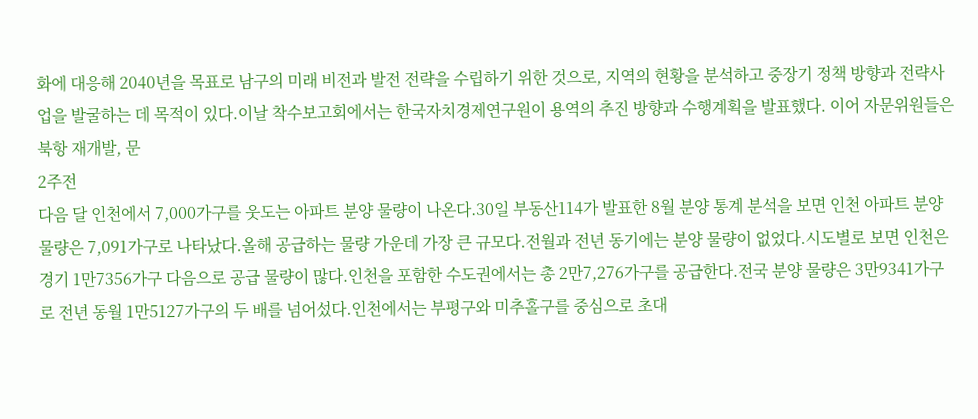화에 대응해 2040년을 목표로 남구의 미래 비전과 발전 전략을 수립하기 위한 것으로, 지역의 현황을 분석하고 중장기 정책 방향과 전략사업을 발굴하는 데 목적이 있다.이날 착수보고회에서는 한국자치경제연구원이 용역의 추진 방향과 수행계획을 발표했다. 이어 자문위원들은 북항 재개발, 문
2주전
다음 달 인천에서 7,000가구를 웃도는 아파트 분양 물량이 나온다.30일 부동산114가 발표한 8월 분양 통계 분석을 보면 인천 아파트 분양 물량은 7,091가구로 나타났다.올해 공급하는 물량 가운데 가장 큰 규모다.전월과 전년 동기에는 분양 물량이 없었다.시도별로 보면 인천은 경기 1만7356가구 다음으로 공급 물량이 많다.인천을 포함한 수도권에서는 총 2만7,276가구를 공급한다.전국 분양 물량은 3만9341가구로 전년 동월 1만5127가구의 두 배를 넘어섰다.인천에서는 부평구와 미추홀구를 중심으로 초대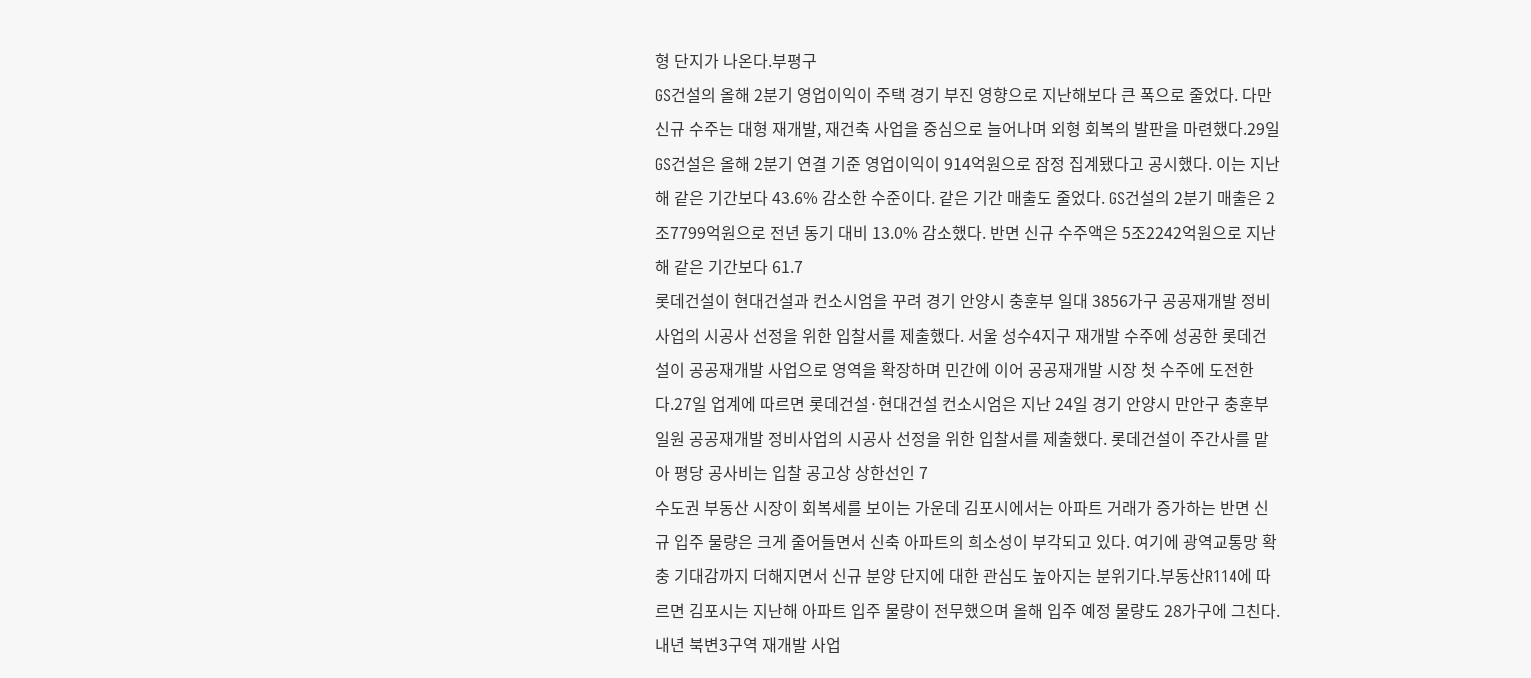형 단지가 나온다.부평구
GS건설의 올해 2분기 영업이익이 주택 경기 부진 영향으로 지난해보다 큰 폭으로 줄었다. 다만 신규 수주는 대형 재개발, 재건축 사업을 중심으로 늘어나며 외형 회복의 발판을 마련했다.29일 GS건설은 올해 2분기 연결 기준 영업이익이 914억원으로 잠정 집계됐다고 공시했다. 이는 지난해 같은 기간보다 43.6% 감소한 수준이다. 같은 기간 매출도 줄었다. GS건설의 2분기 매출은 2조7799억원으로 전년 동기 대비 13.0% 감소했다. 반면 신규 수주액은 5조2242억원으로 지난해 같은 기간보다 61.7
롯데건설이 현대건설과 컨소시엄을 꾸려 경기 안양시 충훈부 일대 3856가구 공공재개발 정비사업의 시공사 선정을 위한 입찰서를 제출했다. 서울 성수4지구 재개발 수주에 성공한 롯데건설이 공공재개발 사업으로 영역을 확장하며 민간에 이어 공공재개발 시장 첫 수주에 도전한다.27일 업계에 따르면 롯데건설·현대건설 컨소시엄은 지난 24일 경기 안양시 만안구 충훈부일원 공공재개발 정비사업의 시공사 선정을 위한 입찰서를 제출했다. 롯데건설이 주간사를 맡아 평당 공사비는 입찰 공고상 상한선인 7
수도권 부동산 시장이 회복세를 보이는 가운데 김포시에서는 아파트 거래가 증가하는 반면 신규 입주 물량은 크게 줄어들면서 신축 아파트의 희소성이 부각되고 있다. 여기에 광역교통망 확충 기대감까지 더해지면서 신규 분양 단지에 대한 관심도 높아지는 분위기다.부동산R114에 따르면 김포시는 지난해 아파트 입주 물량이 전무했으며 올해 입주 예정 물량도 28가구에 그친다. 내년 북변3구역 재개발 사업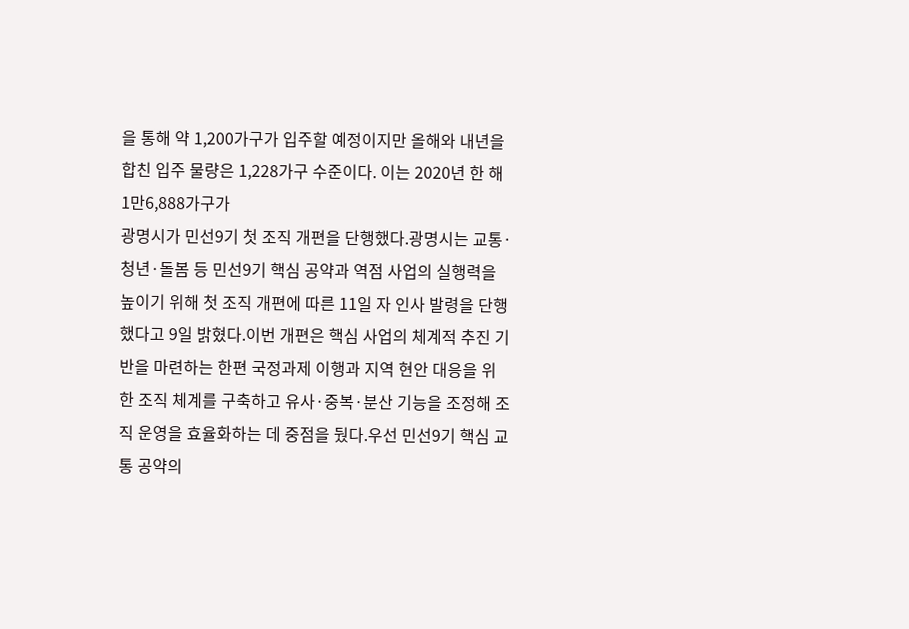을 통해 약 1,200가구가 입주할 예정이지만 올해와 내년을 합친 입주 물량은 1,228가구 수준이다. 이는 2020년 한 해 1만6,888가구가
광명시가 민선9기 첫 조직 개편을 단행했다.광명시는 교통·청년·돌봄 등 민선9기 핵심 공약과 역점 사업의 실행력을 높이기 위해 첫 조직 개편에 따른 11일 자 인사 발령을 단행했다고 9일 밝혔다.이번 개편은 핵심 사업의 체계적 추진 기반을 마련하는 한편 국정과제 이행과 지역 현안 대응을 위한 조직 체계를 구축하고 유사·중복·분산 기능을 조정해 조직 운영을 효율화하는 데 중점을 뒀다.우선 민선9기 핵심 교통 공약의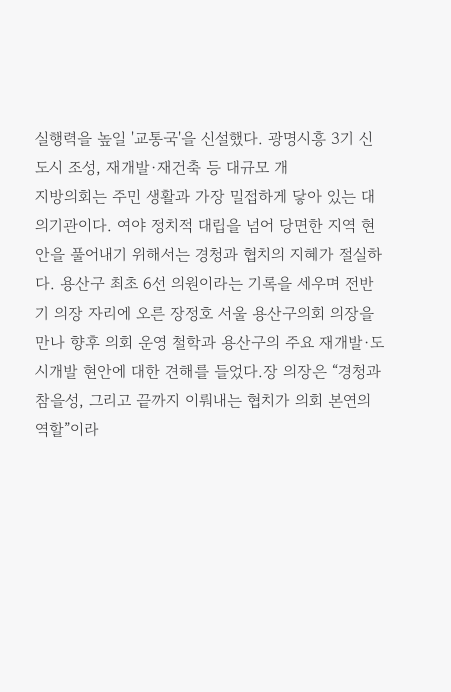실행력을 높일 '교통국'을 신설했다. 광명시흥 3기 신도시 조성, 재개발·재건축 등 대규모 개
지방의회는 주민 생활과 가장 밀접하게 닿아 있는 대의기관이다. 여야 정치적 대립을 넘어 당면한 지역 현안을 풀어내기 위해서는 경청과 협치의 지혜가 절실하다. 용산구 최초 6선 의원이라는 기록을 세우며 전반기 의장 자리에 오른 장정호 서울 용산구의회 의장을 만나 향후 의회 운영 철학과 용산구의 주요 재개발·도시개발 현안에 대한 견해를 들었다.장 의장은 “경청과 참을성, 그리고 끝까지 이뤄내는 협치가 의회 본연의 역할”이라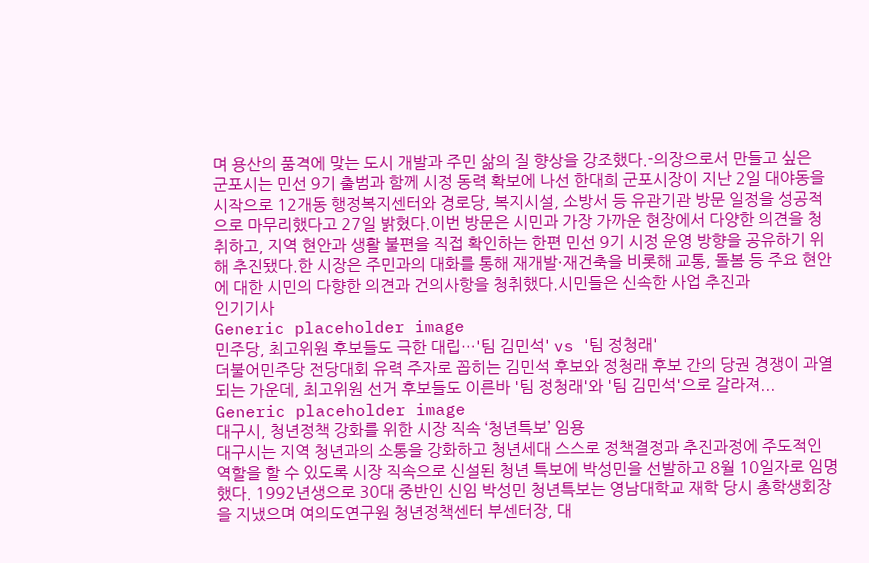며 용산의 품격에 맞는 도시 개발과 주민 삶의 질 향상을 강조했다.-의장으로서 만들고 싶은
군포시는 민선 9기 출범과 함께 시정 동력 확보에 나선 한대희 군포시장이 지난 2일 대야동을 시작으로 12개동 행정복지센터와 경로당, 복지시설, 소방서 등 유관기관 방문 일정을 성공적으로 마무리했다고 27일 밝혔다.이번 방문은 시민과 가장 가까운 현장에서 다양한 의견을 청취하고, 지역 현안과 생활 불편을 직접 확인하는 한편 민선 9기 시정 운영 방향을 공유하기 위해 추진됐다.한 시장은 주민과의 대화를 통해 재개발·재건축을 비롯해 교통, 돌봄 등 주요 현안에 대한 시민의 다향한 의견과 건의사항을 청취했다.시민들은 신속한 사업 추진과
인기기사
Generic placeholder image
민주당, 최고위원 후보들도 극한 대립…'팀 김민석' vs '팀 정청래'
더불어민주당 전당대회 유력 주자로 꼽히는 김민석 후보와 정청래 후보 간의 당권 경쟁이 과열되는 가운데, 최고위원 선거 후보들도 이른바 '팀 정청래'와 '팀 김민석'으로 갈라져...
Generic placeholder image
대구시, 청년정책 강화를 위한 시장 직속 ‘청년특보’ 임용
대구시는 지역 청년과의 소통을 강화하고 청년세대 스스로 정책결정과 추진과정에 주도적인 역할을 할 수 있도록 시장 직속으로 신설된 청년 특보에 박성민을 선발하고 8월 10일자로 임명했다. 1992년생으로 30대 중반인 신임 박성민 청년특보는 영남대학교 재학 당시 총학생회장을 지냈으며 여의도연구원 청년정책센터 부센터장, 대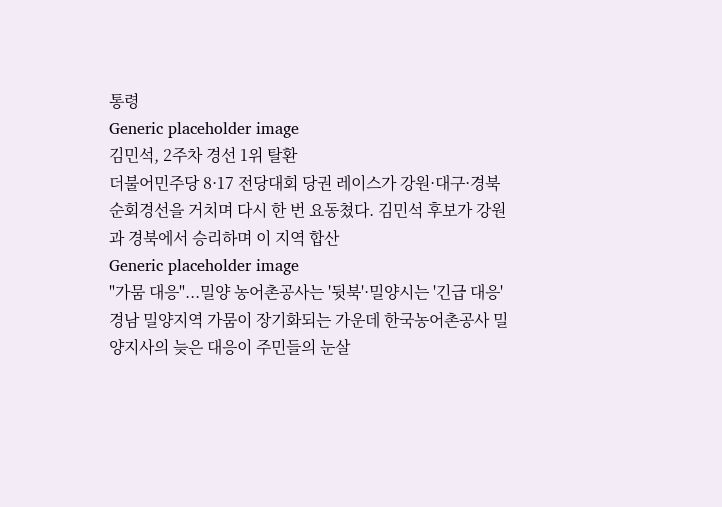통령
Generic placeholder image
김민석, 2주차 경선 1위 탈환
더불어민주당 8·17 전당대회 당권 레이스가 강원·대구·경북 순회경선을 거치며 다시 한 번 요동쳤다. 김민석 후보가 강원과 경북에서 승리하며 이 지역 합산
Generic placeholder image
"가뭄 대응"...밀양 농어촌공사는 '뒷북'·밀양시는 '긴급 대응'
경남 밀양지역 가뭄이 장기화되는 가운데 한국농어촌공사 밀양지사의 늦은 대응이 주민들의 눈살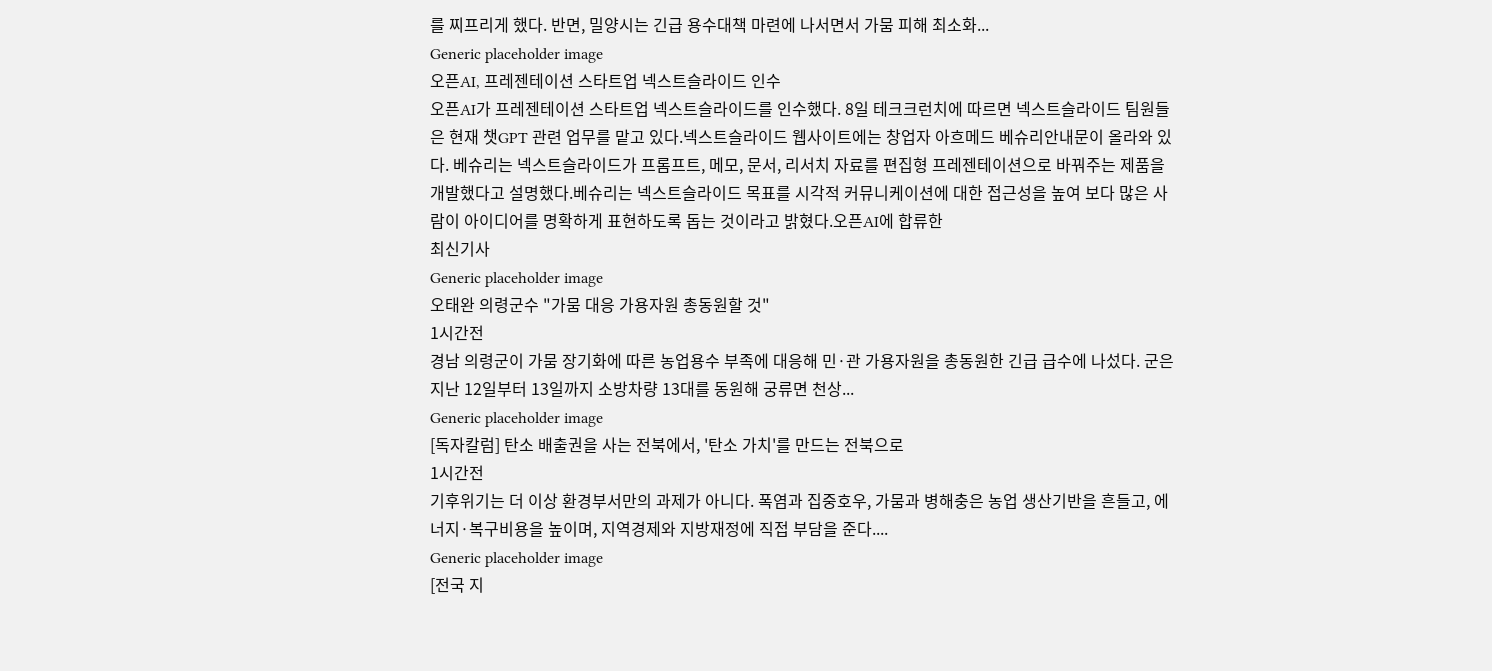를 찌프리게 했다. 반면, 밀양시는 긴급 용수대책 마련에 나서면서 가뭄 피해 최소화...
Generic placeholder image
오픈AI, 프레젠테이션 스타트업 넥스트슬라이드 인수
오픈AI가 프레젠테이션 스타트업 넥스트슬라이드를 인수했다. 8일 테크크런치에 따르면 넥스트슬라이드 팀원들은 현재 챗GPT 관련 업무를 맡고 있다.넥스트슬라이드 웹사이트에는 창업자 아흐메드 베슈리안내문이 올라와 있다. 베슈리는 넥스트슬라이드가 프롬프트, 메모, 문서, 리서치 자료를 편집형 프레젠테이션으로 바꿔주는 제품을 개발했다고 설명했다.베슈리는 넥스트슬라이드 목표를 시각적 커뮤니케이션에 대한 접근성을 높여 보다 많은 사람이 아이디어를 명확하게 표현하도록 돕는 것이라고 밝혔다.오픈AI에 합류한
최신기사
Generic placeholder image
오태완 의령군수 "가뭄 대응 가용자원 총동원할 것"
1시간전
경남 의령군이 가뭄 장기화에 따른 농업용수 부족에 대응해 민·관 가용자원을 총동원한 긴급 급수에 나섰다. 군은 지난 12일부터 13일까지 소방차량 13대를 동원해 궁류면 천상...
Generic placeholder image
[독자칼럼] 탄소 배출권을 사는 전북에서, '탄소 가치'를 만드는 전북으로
1시간전
기후위기는 더 이상 환경부서만의 과제가 아니다. 폭염과 집중호우, 가뭄과 병해충은 농업 생산기반을 흔들고, 에너지·복구비용을 높이며, 지역경제와 지방재정에 직접 부담을 준다....
Generic placeholder image
[전국 지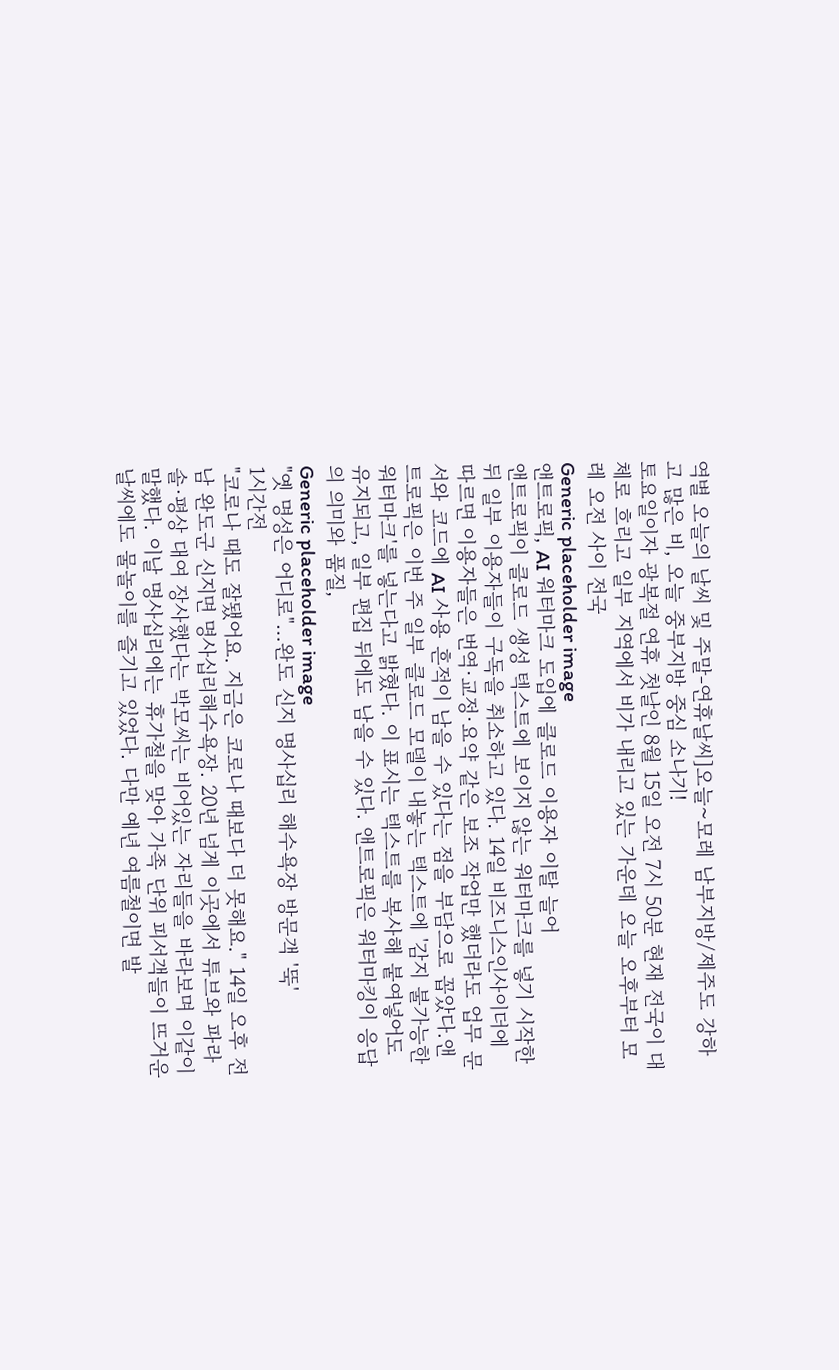역별 오늘의 날씨 및 주말-연휴날씨]오늘~모레 남부지방/제주도 강하고 많은 비, 오늘 중부지방 중심 소나기!
토요일이자 광복절 연휴 첫날인 8월 15일 오전 7시 50분 현재 전국이 대체로 흐리고 일부 지역에서 비가 내리고 있는 가운데 오늘 오후부터 모레 오전 사이 전국
Generic placeholder image
앤트로픽, AI 워터마크 도입에 클로드 이용자 이탈 늘어
앤트로픽이 클로드 생성 텍스트에 보이지 않는 워터마크를 넣기 시작한 뒤 일부 이용자들이 구독을 취소하고 있다. 14일 비즈니스인사이더에 따르면 이용자들은 번역·교정·요약 같은 보조 작업만 했더라도 업무 문서와 코드에 AI 사용 흔적이 남을 수 있다는 점을 부담으로 꼽았다.앤트로픽은 이번 주 일부 클로드 모델이 내놓는 텍스트에 '감지 불가능한 워터마크'를 넣는다고 밝혔다. 이 표시는 텍스트를 복사해 붙여넣어도 유지되고, 일부 편집 뒤에도 남을 수 있다. 앤트로픽은 워터마킹이 응답의 의미와 품질,
Generic placeholder image
"옛 명성은 어디로"…완도 신지 명사십리 해수욕장 방문객 '뚝'
1시간전
"코로나 때도 잘됐어요. 지금은 코로나 때보다 더 못해요." 14일 오후 전남 완도군 신지면 명사십리해수욕장. 20년 넘게 이곳에서 튜브와 파라솔·평상 대여 장사했다는 박모씨는 비어있는 자리들을 바라보며 이같이 말했다. 이날 명사십리에는 휴가철을 맞아 가족 단위 피서객들이 뜨거운 날씨에도 물놀이를 즐기고 있었다. 다만 예년 여름철이면 발